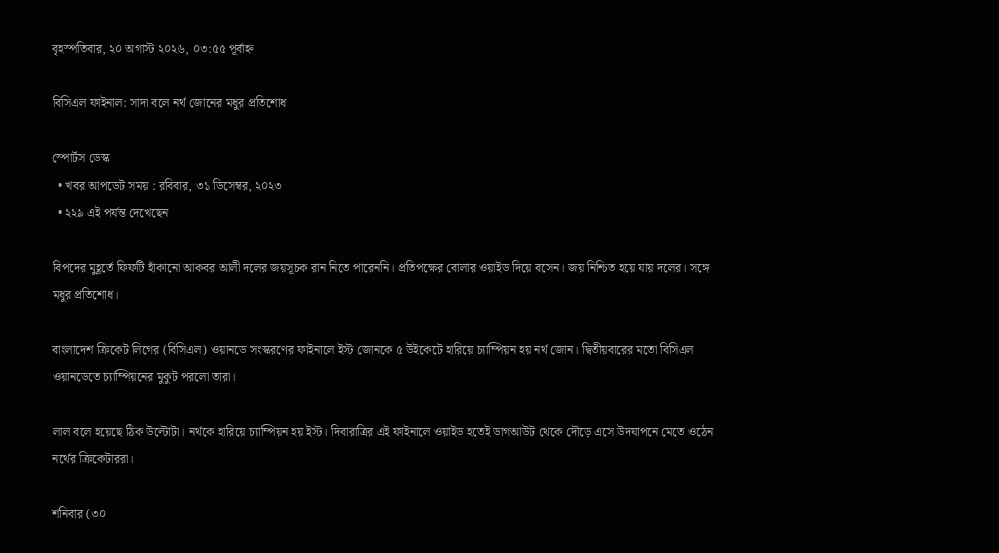বৃহস্পতিবার, ২০ অগাস্ট ২০২৬, ০৩:৫৫ পূর্বাহ্ন

বিসিএল ফাইনাল: সাদা বলে নর্থ জোনের মধুর প্রতিশোধ

স্পোর্টস ডেস্ক
  • খবর আপডেট সময় : রবিবার, ৩১ ডিসেম্বর, ২০২৩
  • ২২৯ এই পর্যন্ত দেখেছেন

বিপদের মুহূর্তে ফিফটি হাঁকানো আকবর আলী দলের জয়সূচক রান নিতে পারেননি। প্রতিপক্ষের বোলার ওয়াইড দিয়ে বসেন। জয় নিশ্চিত হয়ে যায় দলের। সঙ্গে মধুর প্রতিশোধ।

বাংলাদেশ ক্রিকেট লিগের (বিসিএল) ওয়ানডে সংস্করণের ফাইনালে ইস্ট জোনকে ৫ উইকেটে হারিয়ে চ্যাম্পিয়ন হয় নর্থ জোন। দ্বিতীয়বারের মতো বিসিএল ওয়ানডেতে চ্যাম্পিয়নের মুকুট পরলো তারা।

লাল বলে হয়েছে ঠিক উল্টোটা। নর্থকে হারিয়ে চ্যাম্পিয়ন হয় ইস্ট। দিবারাত্রির এই ফাইনালে ওয়াইড হতেই ডাগআউট থেকে দৌড়ে এসে উদযাপনে মেতে ওঠেন নর্থের ক্রিকেটাররা।

শনিবার (৩০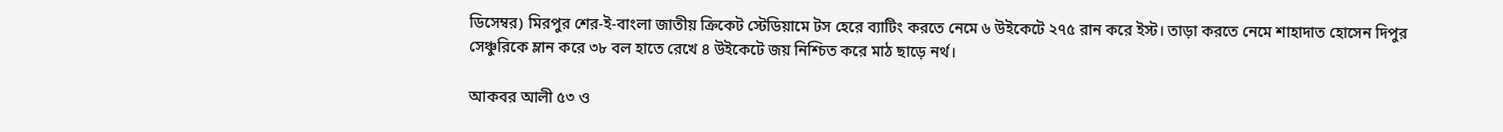ডিসেম্বর) মিরপুর শের-ই-বাংলা জাতীয় ক্রিকেট স্টেডিয়ামে টস হেরে ব্যাটিং করতে নেমে ৬ উইকেটে ২৭৫ রান করে ইস্ট। তাড়া করতে নেমে শাহাদাত হোসেন দিপুর সেঞ্চুরিকে ম্লান করে ৩৮ বল হাতে রেখে ৪ উইকেটে জয় নিশ্চিত করে মাঠ ছাড়ে নর্থ।

আকবর আলী ৫৩ ও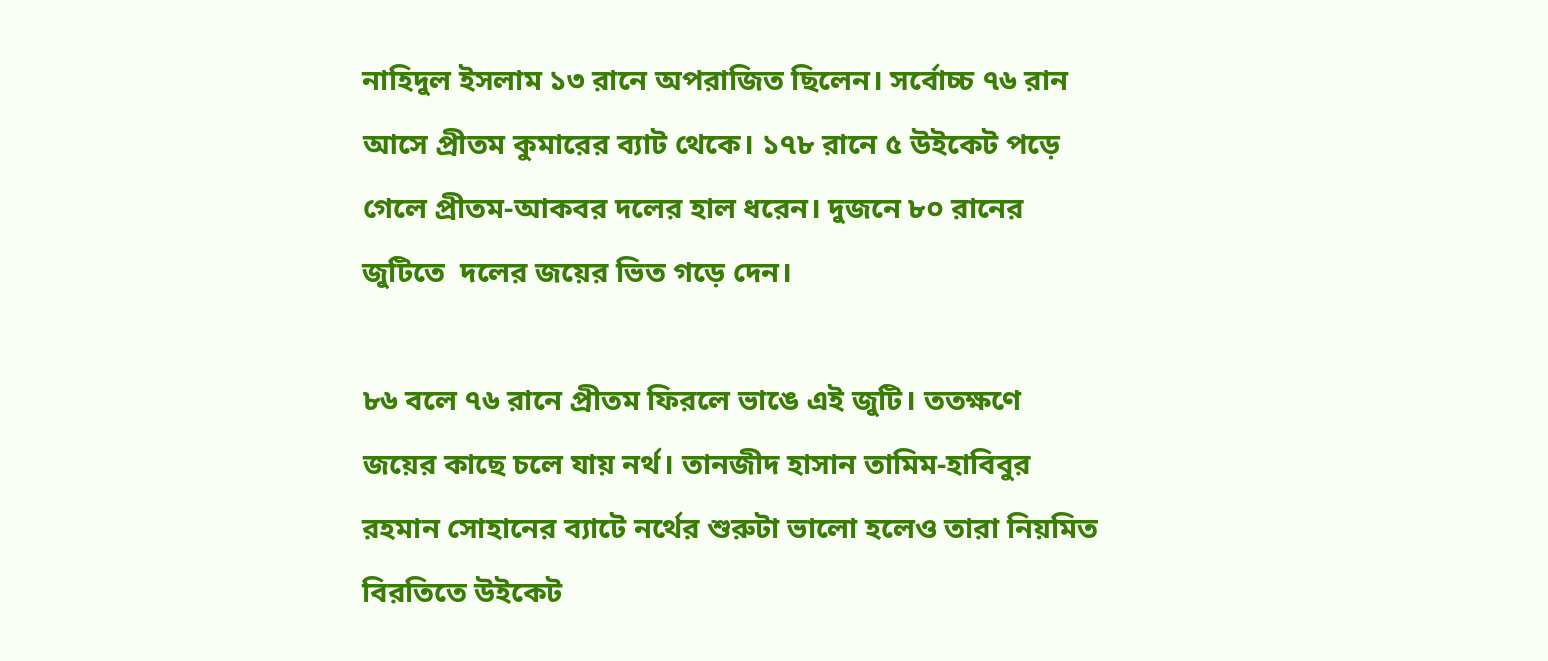নাহিদুল ইসলাম ১৩ রানে অপরাজিত ছিলেন। সর্বোচ্চ ৭৬ রান আসে প্রীতম কুমারের ব্যাট থেকে। ১৭৮ রানে ৫ উইকেট পড়ে গেলে প্রীতম-আকবর দলের হাল ধরেন। দুজনে ৮০ রানের জুটিতে  দলের জয়ের ভিত গড়ে দেন।

৮৬ বলে ৭৬ রানে প্রীতম ফিরলে ভাঙে এই জুটি। ততক্ষণে জয়ের কাছে চলে যায় নর্থ। তানজীদ হাসান তামিম-হাবিবুর রহমান সোহানের ব্যাটে নর্থের শুরুটা ভালো হলেও তারা নিয়মিত বিরতিতে উইকেট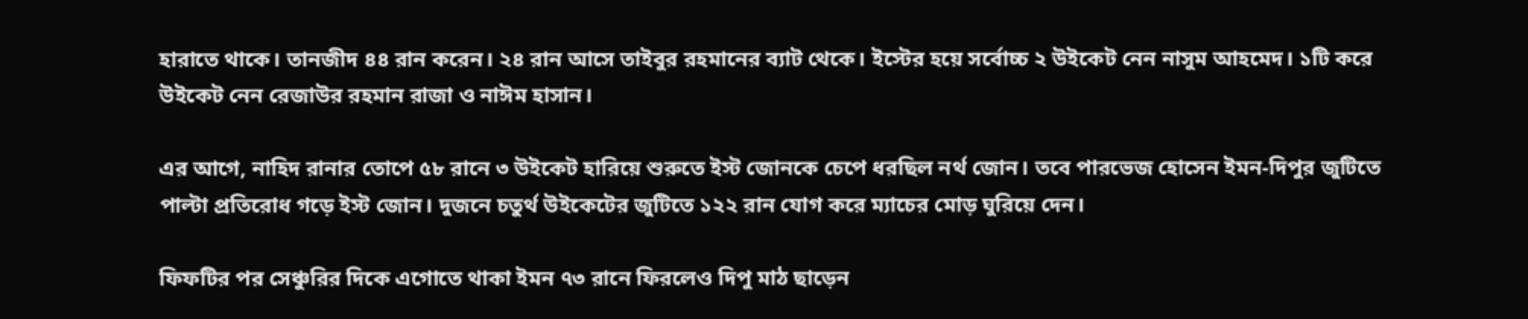হারাতে থাকে। তানজীদ ৪৪ রান করেন। ২৪ রান আসে তাইবুর রহমানের ব্যাট থেকে। ইস্টের হয়ে সর্বোচ্চ ২ উইকেট নেন নাসুম আহমেদ। ১টি করে উইকেট নেন রেজাউর রহমান রাজা ও নাঈম হাসান।

এর আগে, নাহিদ রানার তোপে ৫৮ রানে ৩ উইকেট হারিয়ে শুরুতে ইস্ট জোনকে চেপে ধরছিল নর্থ জোন। তবে পারভেজ হোসেন ইমন-দিপুর জুটিতে পাল্টা প্রতিরোধ গড়ে ইস্ট জোন। দুজনে চতুর্থ উইকেটের জুটিতে ১২২ রান যোগ করে ম্যাচের মোড় ঘুরিয়ে দেন।

ফিফটির পর সেঞ্চুরির দিকে এগোতে থাকা ইমন ৭৩ রানে ফিরলেও দিপু মাঠ ছাড়েন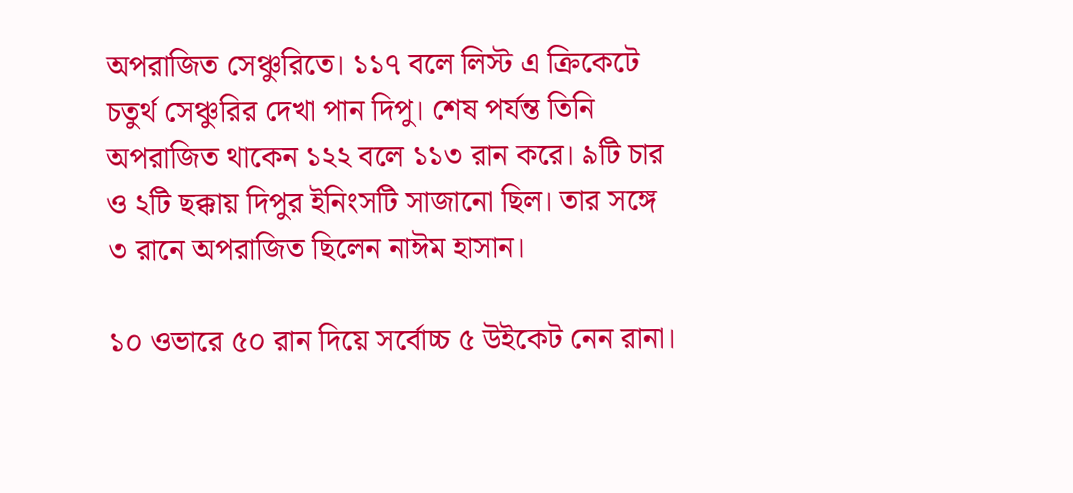অপরাজিত সেঞ্চুরিতে। ১১৭ বলে লিস্ট এ ক্রিকেটে চতুর্থ সেঞ্চুরির দেখা পান দিপু। শেষ পর্যন্ত তিনি অপরাজিত থাকেন ১২২ বলে ১১৩ রান করে। ৯টি চার ও ২টি ছক্কায় দিপুর ইনিংসটি সাজানো ছিল। তার সঙ্গে ৩ রানে অপরাজিত ছিলেন নাঈম হাসান।

১০ ওভারে ৫০ রান দিয়ে সর্বোচ্চ ৫ উইকেট নেন রানা।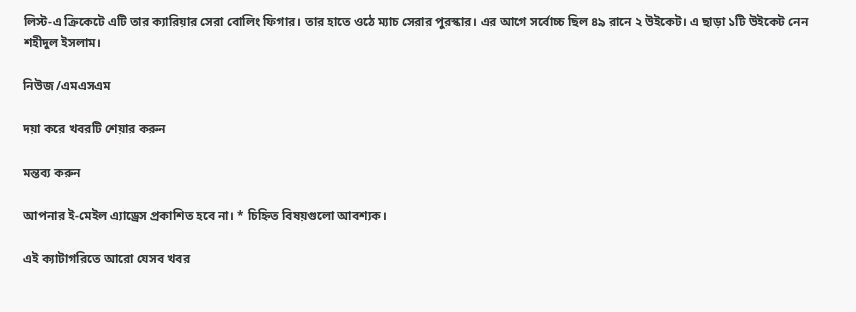লিস্ট-এ ক্রিকেটে এটি তার ক্যারিয়ার সেরা বোলিং ফিগার। তার হাতে ওঠে ম্যাচ সেরার পুরস্কার। এর আগে সর্বোচ্চ ছিল ৪৯ রানে ২ উইকেট। এ ছাড়া ১টি উইকেট নেন শহীদুল ইসলাম।

নিউজ /এমএসএম

দয়া করে খবরটি শেয়ার করুন

মন্তব্য করুন

আপনার ই-মেইল এ্যাড্রেস প্রকাশিত হবে না। * চিহ্নিত বিষয়গুলো আবশ্যক।

এই ক্যাটাগরিতে আরো যেসব খবর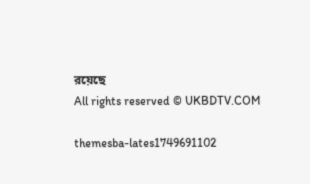রয়েছে
All rights reserved © UKBDTV.COM

themesba-lates1749691102